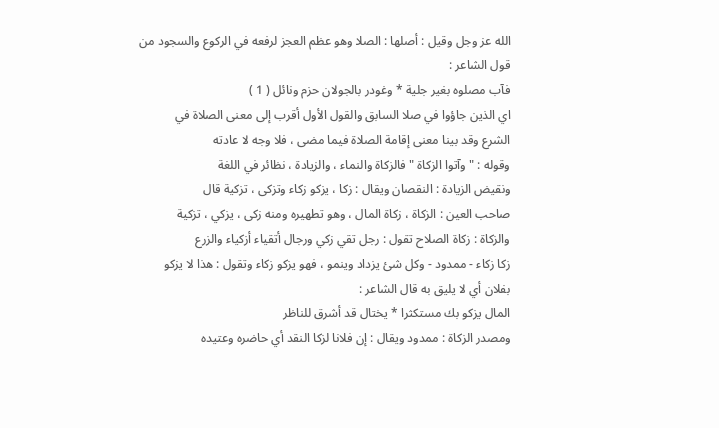الله عز وجل وقيل : أصلها : الصلا وهو عظم العجز لرفعه في الركوع والسجود من
قول الشاعر :
فآب مصلوه بغير جلية * وغودر بالجولان حزم ونائل ( 1 )
اي الذين جاؤوا في صلا السابق والقول الأول أقرب إلى معنى الصلاة في
الشرع وقد بينا معنى إقامة الصلاة فيما مضى ، فلا وجه لا عادته
وقوله : " وآتوا الزكاة " فالزكاة والنماء ، والزيادة ، نظائر في اللغة
ونقيض الزيادة : النقصان ويقال : زكا ، يزكو زكاء وتزكى ، تزكية قال
صاحب العين : الزكاة ، زكاة المال ، وهو تطهيره ومنه زكى ، يزكي ، تزكية
والزكاة : زكاة الصلاح تقول : رجل تقي زكي ورجال أتقياء أزكياء والزرع
زكا زكاء - ممدود - وكل شئ يزداد وينمو ، فهو يزكو زكاء وتقول : هذا لا يزكو
بفلان أي لا يليق به قال الشاعر :
المال يزكو بك مستكثرا * يختال قد أشرق للناظر
ومصدر الزكاة : ممدود ويقال : إن فلانا لزكا النقد أي حاضره وعتيده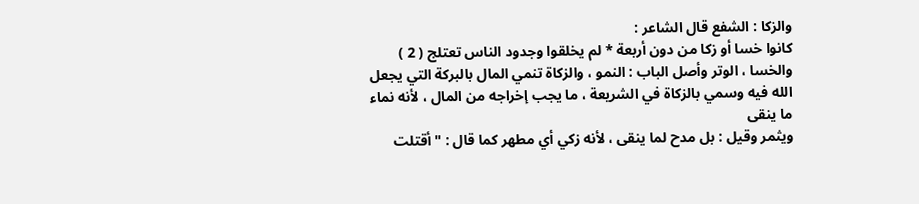والزكا : الشفع قال الشاعر :
كانوا خسا أو زكا من دون أربعة * لم يخلقوا وجدود الناس تعتلج ( 2 )
والخسا ، الوتر وأصل الباب : النمو ، والزكاة تنمي المال بالبركة التي يجعل
الله فيه وسمي بالزكاة في الشريعة ، ما يجب إخراجه من المال ، لأنه نماء ما ينقى
ويثمر وقيل : بل مدح لما ينقى ، لأنه زكي أي مطهر كما قال : " أقتلت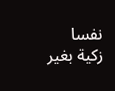نفسا
زكية بغير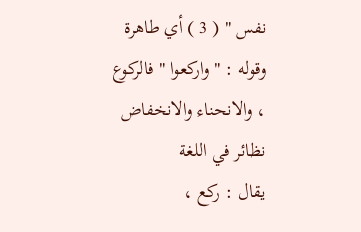نفس " ( 3 ) أي طاهرة
وقوله : " واركعوا " فالركوع ، والانحناء والانخفاض نظائر في اللغة
يقال : ركع ،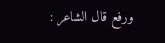ورفع قال الشاعر :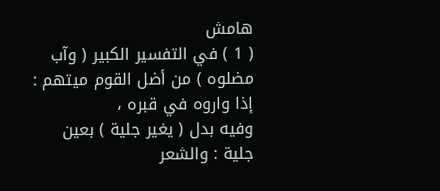هامش
( 1 ) في التفسير الكبير ( وآب مضلوه ) من أضل القوم ميتهم : إذا واروه في قبره ،
وفيه بدل ( يغير جلية ) بعين جلية : والشعر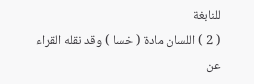للنابغة
( 2 ) اللسان مادة ( خسا ) وقد نقله القراء عن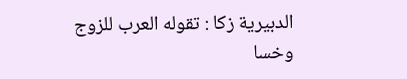الدبيرية زكا : تقوله العرب للزوج
وخسا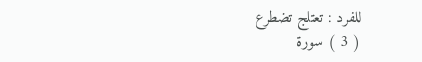للفرد : تعتلج تضطرع
( 3 ) سورة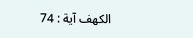الكهف آية : 74